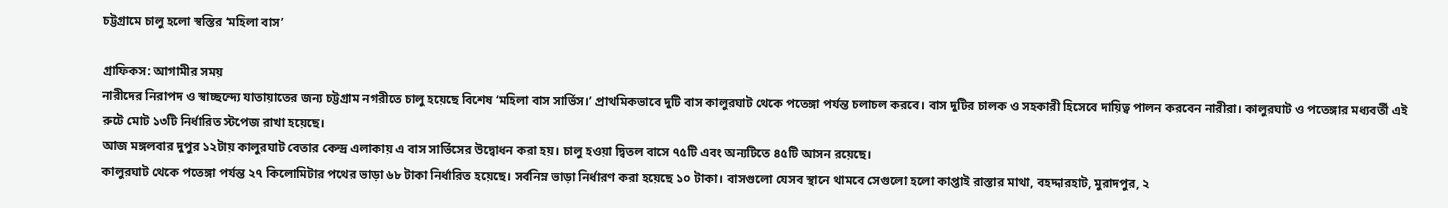চট্টগ্রামে চালু হলো স্বস্তির ‘মহিলা বাস’

গ্রাফিকস: আগামীর সময়
নারীদের নিরাপদ ও স্বাচ্ছন্দ্যে যাতায়াতের জন্য চট্টগ্রাম নগরীতে চালু হয়েছে বিশেষ ‘মহিলা বাস সার্ভিস।’ প্রাথমিকভাবে দুটি বাস কালুরঘাট থেকে পতেঙ্গা পর্যন্ত চলাচল করবে। বাস দুটির চালক ও সহকারী হিসেবে দায়িত্ব পালন করবেন নারীরা। কালুরঘাট ও পতেঙ্গার মধ্যবর্তী এই রুটে মোট ১৩টি নির্ধারিত স্টপেজ রাখা হয়েছে।
আজ মঙ্গলবার দুপুর ১২টায় কালুরঘাট বেতার কেন্দ্র এলাকায় এ বাস সার্ভিসের উদ্বোধন করা হয়। চালু হওয়া দ্বিতল বাসে ৭৫টি এবং অন্যটিতে ৪৫টি আসন রয়েছে।
কালুরঘাট থেকে পতেঙ্গা পর্যন্ত ২৭ কিলোমিটার পথের ভাড়া ৬৮ টাকা নির্ধারিত হয়েছে। সর্বনিম্ন ভাড়া নির্ধারণ করা হয়েছে ১০ টাকা। বাসগুলো যেসব স্থানে থামবে সেগুলো হলো কাপ্তাই রাস্তার মাথা, বহদ্দারহাট, মুরাদপুর, ২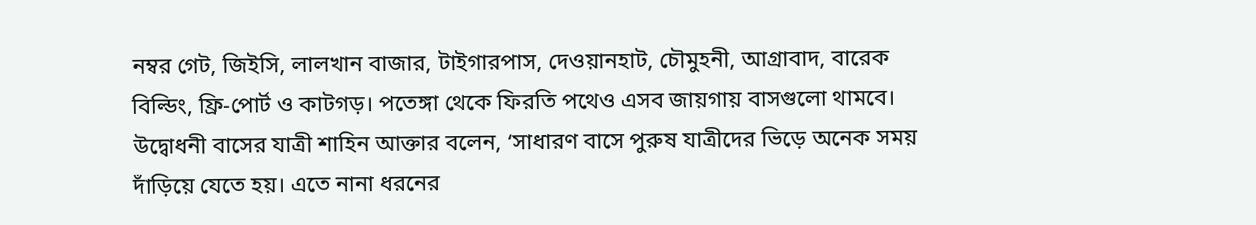নম্বর গেট, জিইসি, লালখান বাজার, টাইগারপাস, দেওয়ানহাট, চৌমুহনী, আগ্রাবাদ, বারেক বিল্ডিং, ফ্রি-পোর্ট ও কাটগড়। পতেঙ্গা থেকে ফিরতি পথেও এসব জায়গায় বাসগুলো থামবে।
উদ্বোধনী বাসের যাত্রী শাহিন আক্তার বলেন, ‘সাধারণ বাসে পুরুষ যাত্রীদের ভিড়ে অনেক সময় দাঁড়িয়ে যেতে হয়। এতে নানা ধরনের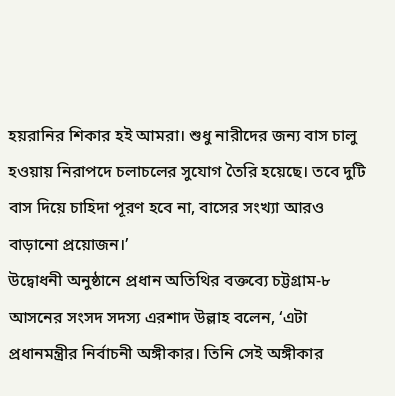হয়রানির শিকার হই আমরা। শুধু নারীদের জন্য বাস চালু হওয়ায় নিরাপদে চলাচলের সুযোগ তৈরি হয়েছে। তবে দুটি বাস দিয়ে চাহিদা পূরণ হবে না, বাসের সংখ্যা আরও বাড়ানো প্রয়োজন।’
উদ্বোধনী অনুষ্ঠানে প্রধান অতিথির বক্তব্যে চট্টগ্রাম-৮ আসনের সংসদ সদস্য এরশাদ উল্লাহ বলেন, ‘এটা প্রধানমন্ত্রীর নির্বাচনী অঙ্গীকার। তিনি সেই অঙ্গীকার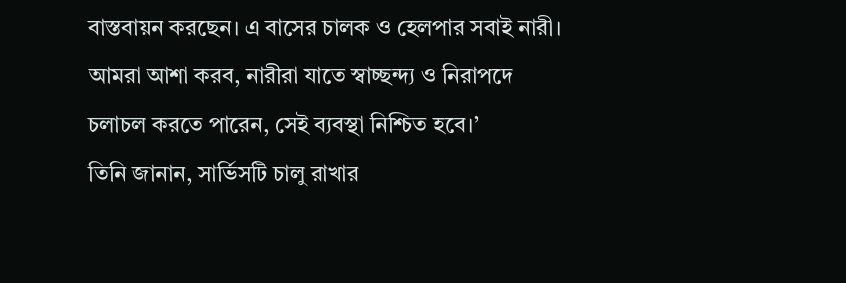বাস্তবায়ন করছেন। এ বাসের চালক ও হেলপার সবাই নারী। আমরা আশা করব, নারীরা যাতে স্বাচ্ছন্দ্য ও নিরাপদে চলাচল করতে পারেন, সেই ব্যবস্থা নিশ্চিত হবে।’
তিনি জানান, সার্ভিসটি চালু রাখার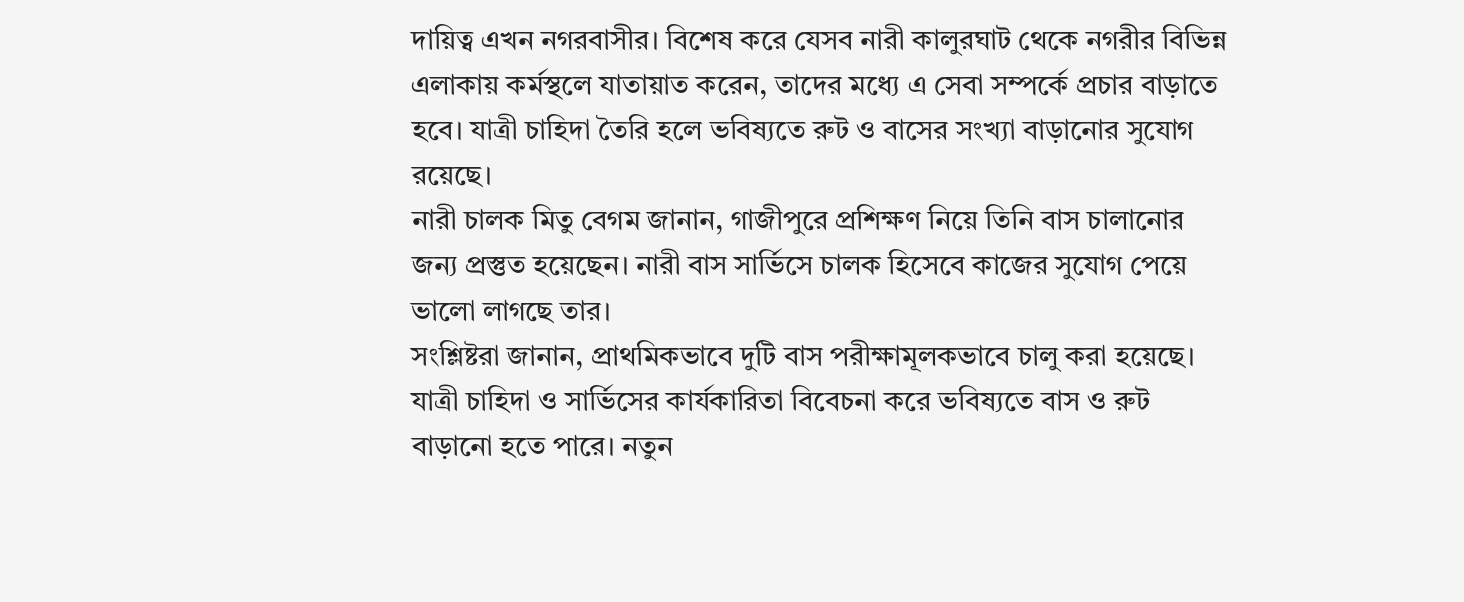দায়িত্ব এখন নগরবাসীর। বিশেষ করে যেসব নারী কালুরঘাট থেকে নগরীর বিভিন্ন এলাকায় কর্মস্থলে যাতায়াত করেন, তাদের মধ্যে এ সেবা সম্পর্কে প্রচার বাড়াতে হবে। যাত্রী চাহিদা তৈরি হলে ভবিষ্যতে রুট ও বাসের সংখ্যা বাড়ানোর সুযোগ রয়েছে।
নারী চালক মিতু বেগম জানান, গাজীপুরে প্রশিক্ষণ নিয়ে তিনি বাস চালানোর জন্য প্রস্তুত হয়েছেন। নারী বাস সার্ভিসে চালক হিসেবে কাজের সুযোগ পেয়ে ভালো লাগছে তার।
সংশ্লিষ্টরা জানান, প্রাথমিকভাবে দুটি বাস পরীক্ষামূলকভাবে চালু করা হয়েছে। যাত্রী চাহিদা ও সার্ভিসের কার্যকারিতা বিবেচনা করে ভবিষ্যতে বাস ও রুট বাড়ানো হতে পারে। নতুন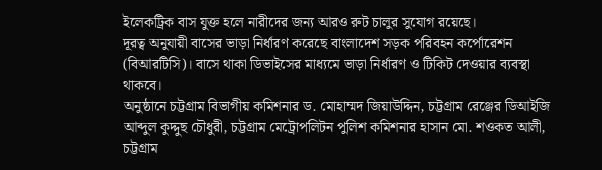ইলেকট্রিক বাস যুক্ত হলে নারীদের জন্য আরও রুট চালুর সুযোগ রয়েছে।
দূরত্ব অনুযায়ী বাসের ভাড়া নির্ধারণ করেছে বাংলাদেশ সড়ক পরিবহন কর্পোরেশন (বিআরটিসি)। বাসে থাকা ডিভাইসের মাধ্যমে ভাড়া নির্ধারণ ও টিকিট দেওয়ার ব্যবস্থা থাকবে।
অনুষ্ঠানে চট্টগ্রাম বিভাগীয় কমিশনার ড. মোহাম্মদ জিয়াউদ্দিন, চট্টগ্রাম রেঞ্জের ডিআইজি আব্দুল কুদ্দুছ চৌধুরী, চট্টগ্রাম মেট্রোপলিটন পুলিশ কমিশনার হাসান মো. শওকত আলী, চট্টগ্রাম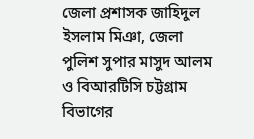জেলা প্রশাসক জাহিদুল ইসলাম মিঞা, জেলা পুলিশ সুপার মাসুদ আলম ও বিআরটিসি চট্টগ্রাম বিভাগের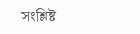সংশ্লিষ্ট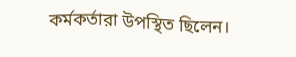কর্মকর্তারা উপস্থিত ছিলেন।